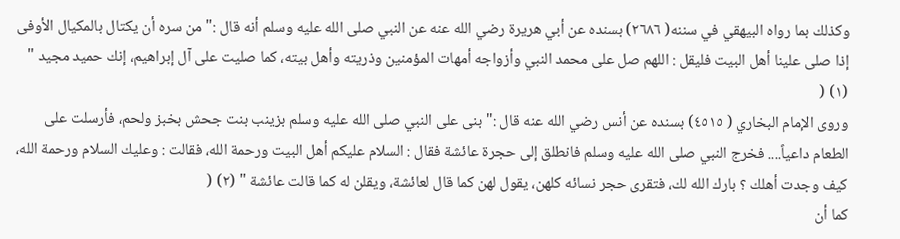وكذلك بما رواه البيهقي في سننه( ٢٦٨٦) بسنده عن أبي هريرة رضي الله عنه عن النبي صلى الله عليه وسلم أنه قال :" من سره أن يكتال بالمكيال الأوفى إذا صلى علينا أهل البيت فليقل : اللهم صل على محمد النبي وأزواجه أمهات المؤمنين وذريته وأهل بيته، كما صليت على آل إبراهيم، إنك حميد مجيد " (١) (
وروى الإمام البخاري ( ٤٥١٥) بسنده عن أنس رضي الله عنه قال :" بنى على النبي صلى الله عليه وسلم بزينب بنت جحش بخبز ولحم، فأرسلت على الطعام داعياً.... فخرج النبي صلى الله عليه وسلم فانطلق إلى حجرة عائشة فقال : السلام عليكم أهل البيت ورحمة الله، فقالت : وعليك السلام ورحمة الله، كيف وجدت أهلك ؟ بارك الله لك، فتقرى حجر نسائه كلهن، يقول لهن كما قال لعائشة، ويقلن له كما قالت عائشة " (٢) (
كما أن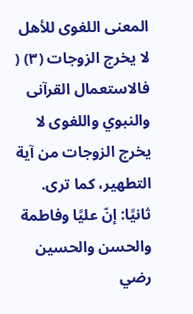المعنى اللغوى للأهل لا يخرج الزوجات (٣) (
فالاستعمال القرآنى والنبوي واللغوى لا يخرج الزوجات من آية التطهير، كما ترى.
ثانيًا: إنّ عليًا وفاطمة والحسن والحسين رضي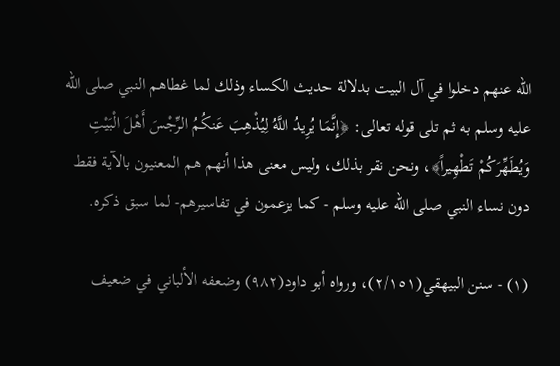الله عنهم دخلوا في آل البيت بدلالة حديث الكساء وذلك لما غطاهم النبي صلى الله عليه وسلم به ثم تلى قوله تعالى: ﴿إِنَّمَا يُرِيدُ اللَّهُ لِيُذْهِبَ عَنكُمُ الرِّجْسَ أَهْلَ الْبَيْتِ وَيُطَهِّرَكُمْ تَطْهِيراً﴾، ونحن نقر بذلك، وليس معنى هذا أنهم هم المعنيون بالآية فقط دون نساء النبي صلى الله عليه وسلم - كما يزعمون في تفاسيرهم- لما سبق ذكره.

(١) - سنن البيهقي(٢/١٥١)، ورواه أبو داود(٩٨٢) وضعفه الألباني في ضعيف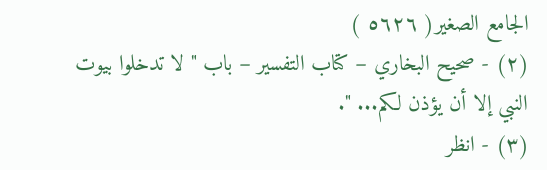الجامع الصغير( ٥٦٢٦ )
(٢) - صحيح البخاري – كتاب التفسير – باب " لا تدخلوا بيوت النبي إلا أن يؤذن لكم... ".
(٣) - انظر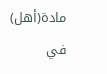مادة(أهل) في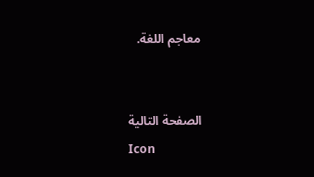معاجم اللغة.


الصفحة التالية
Icon